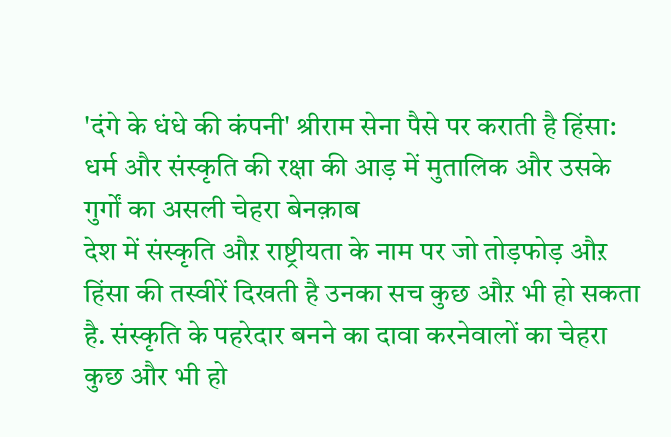'दंगे के धंधे की कंपनी' श्रीराम सेना पैसे पर कराती है हिंसा: धर्म और संस्कृति की रक्षा की आड़ में मुतालिक और उसके गुर्गों का असली चेहरा बेनक़ाब
देश में संस्कृति औऱ राष्ट्रीयता के नाम पर जो तोड़फोड़ औऱ हिंसा की तस्वीरें दिखती है उनका सच कुछ औऱ भी हो सकता है. संस्कृति के पहरेदार बनने का दावा करनेवालों का चेहरा कुछ और भी हो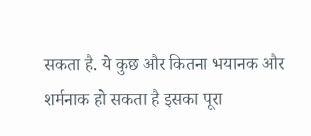सकता है. ये कुछ और कितना भयानक और शर्मनाक हो सकता है इसका पूरा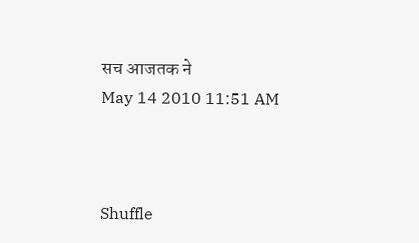सच आजतक ने
May 14 2010 11:51 AM



Shuffle